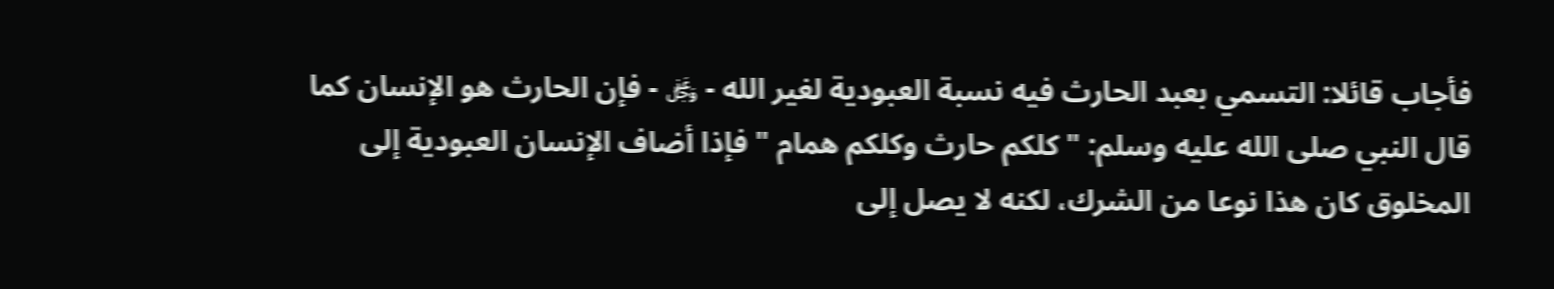فأجاب قائلا: التسمي بعبد الحارث فيه نسبة العبودية لغير الله - ﷿ - فإن الحارث هو الإنسان كما قال النبي صلى الله عليه وسلم: " كلكم حارث وكلكم همام " فإذا أضاف الإنسان العبودية إلى المخلوق كان هذا نوعا من الشرك، لكنه لا يصل إلى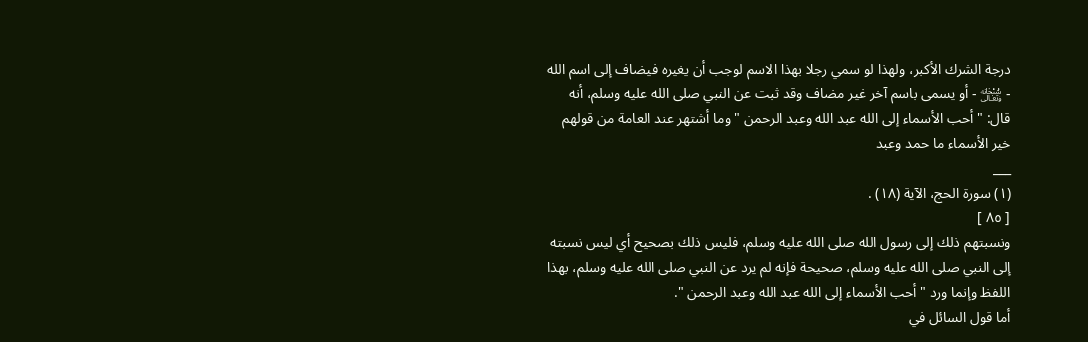درجة الشرك الأكبر، ولهذا لو سمي رجلا بهذا الاسم لوجب أن يغيره فيضاف إلى اسم الله - ﷾ - أو يسمى باسم آخر غير مضاف وقد ثبت عن النبي صلى الله عليه وسلم، أنه قال: " أحب الأسماء إلى الله عبد الله وعبد الرحمن " وما أشتهر عند العامة من قولهم خير الأسماء ما حمد وعبد
___
(١) سورة الحج، الآية (١٨) .
[ ٨٥ ]
ونسبتهم ذلك إلى رسول الله صلى الله عليه وسلم، فليس ذلك بصحيح أي ليس نسبته إلى النبي صلى الله عليه وسلم، صحيحة فإنه لم يرد عن النبي صلى الله عليه وسلم، بهذا اللفظ وإنما ورد " أحب الأسماء إلى الله عبد الله وعبد الرحمن ".
أما قول السائل في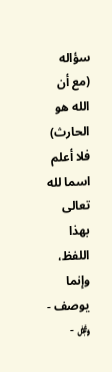سؤاله (مع أن الله هو الحارث) فلا أعلم اسما لله تعالى بهذا اللفظ، وإنما يوصف - ﷿ -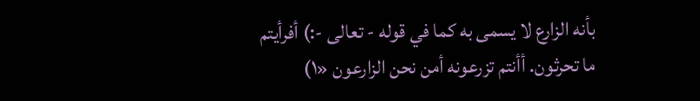بأنه الزارع لا يسمى به كما في قوله - تعالى -:) أفرأيتم ما تحرثون. أأنتم تزرعونه أمن نحن الزارعون «١)